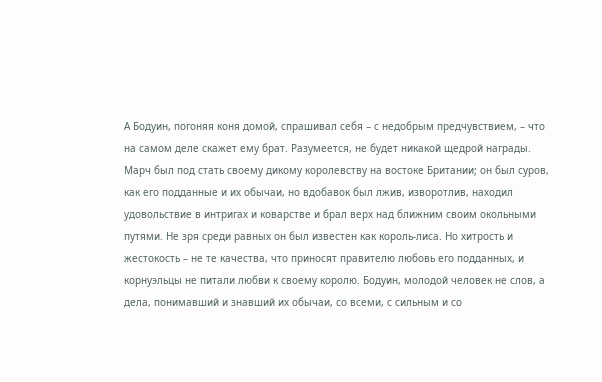А Бодуин, погоняя коня домой, спрашивал себя – с недобрым предчувствием, – что на самом деле скажет ему брат. Разумеется, не будет никакой щедрой награды. Марч был под стать своему дикому королевству на востоке Британии; он был суров, как его подданные и их обычаи, но вдобавок был лжив, изворотлив, находил удовольствие в интригах и коварстве и брал верх над ближним своим окольными путями. Не зря среди равных он был известен как король-лиса. Но хитрость и жестокость – не те качества, что приносят правителю любовь его подданных, и корнуэльцы не питали любви к своему королю. Бодуин, молодой человек не слов, а дела, понимавший и знавший их обычаи, со всеми, с сильным и со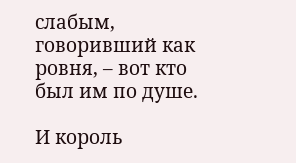слабым, говоривший как ровня, – вот кто был им по душе.

И король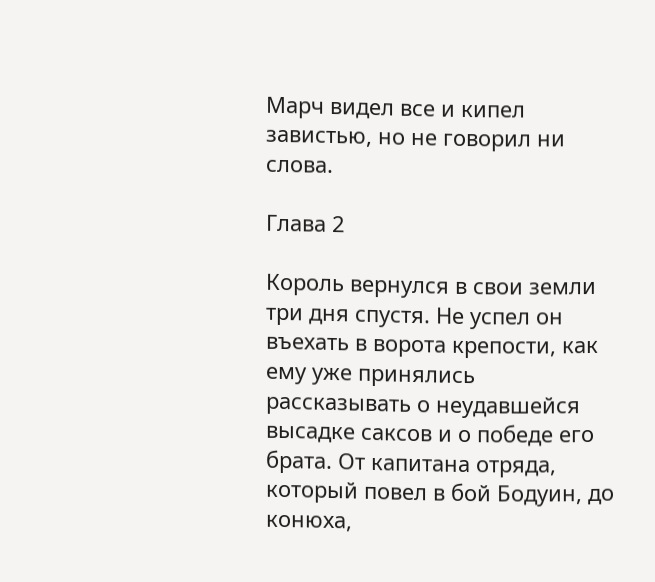Марч видел все и кипел завистью, но не говорил ни слова.

Глава 2

Король вернулся в свои земли три дня спустя. Не успел он въехать в ворота крепости, как ему уже принялись рассказывать о неудавшейся высадке саксов и о победе его брата. От капитана отряда, который повел в бой Бодуин, до конюха,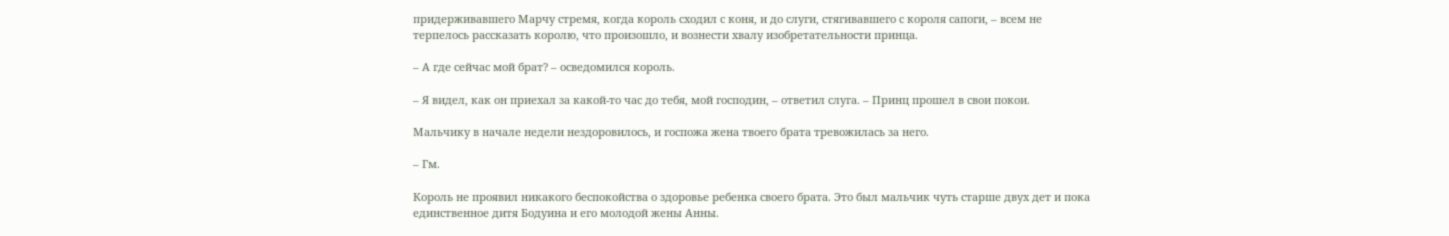придерживавшего Марчу стремя, когда король сходил с коня, и до слуги, стягивавшего с короля сапоги, – всем не терпелось рассказать королю, что произошло, и вознести хвалу изобретательности принца.

– А где сейчас мой брат? – осведомился король.

– Я видел, как он приехал за какой-то час до тебя, мой господин, – ответил слуга. – Принц прошел в свои покои.

Мальчику в начале недели нездоровилось, и госпожа жена твоего брата тревожилась за него.

– Гм.

Король не проявил никакого беспокойства о здоровье ребенка своего брата. Это был мальчик чуть старше двух дет и пока единственное дитя Бодуина и его молодой жены Анны.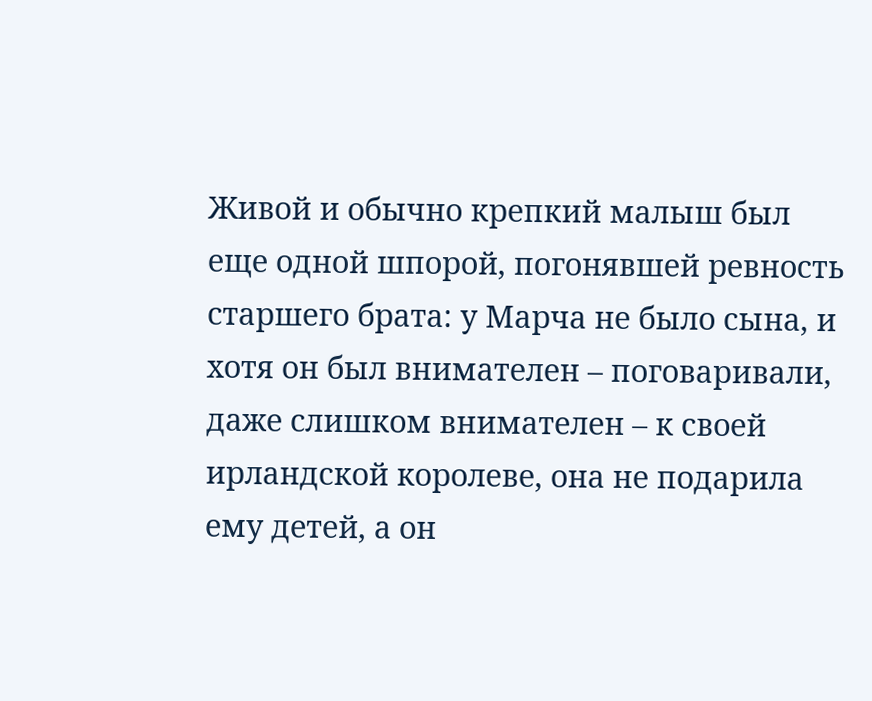Живой и обычно крепкий малыш был еще одной шпорой, погонявшей ревность старшего брата: у Марча не было сына, и хотя он был внимателен – поговаривали, даже слишком внимателен – к своей ирландской королеве, она не подарила ему детей, а он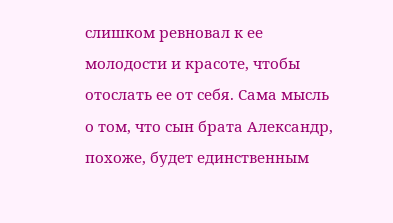слишком ревновал к ее молодости и красоте, чтобы отослать ее от себя. Сама мысль о том, что сын брата Александр, похоже, будет единственным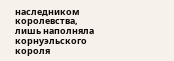наследником королевства, лишь наполняла корнуэльского короля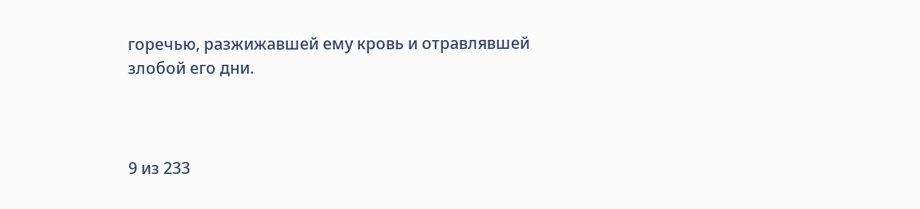горечью, разжижавшей ему кровь и отравлявшей злобой его дни.



9 из 233